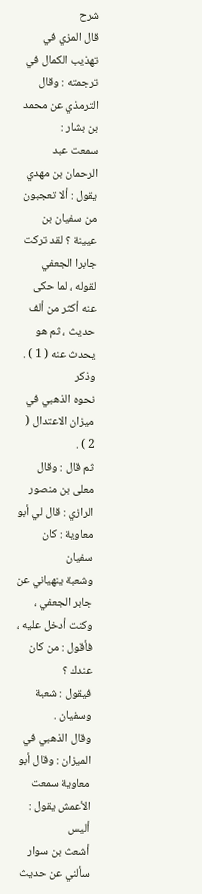شرح
قال المزي في تهذيب الكمال في ترجمته : وقال الترمذي عن محمد بن بشار :
سمعت عبد الرحمان بن مهدي يقول : ألا تعجبون من سفيان بن عيينة ؟ لقد تركت
جابرا الجعفي لقوله ، لما حكى عنه أكثر من ألف حديث ، ثم هو يحدث عنه ( 1 ) . وذكر
نحوه الذهبي في ميزان الاعتدال ( 2 ) .
ثم قال : وقال معلى بن منصور الرازي : قال لي أبو معاوية : كان سفيان
وشعبة ينهياني عن جابر الجعفي ، وكنت أدخل عليه ، فأقول : من كان عندك ؟
فيقول : شعبة وسفيان .
وقال الذهبي في الميزان : وقال أبو معاوية سمعت الأعمش يقول : أليس
أشعث بن سوار سألني عن حديث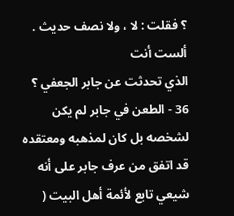؟ فقلت : لا ، ولا نصف حديث . ألست أنت
الذي تحدثت عن جابر الجعفي ؟
36 - الطعن في جابر لم يكن لشخصه بل كان لمذهبه ومعتقده
قد اتفق من عرف جابر على أنه شيعي تابع لأئمة أهل البيت (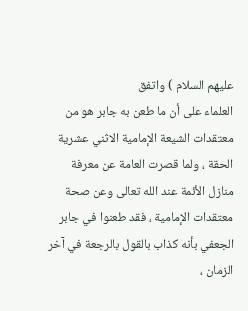عليهم السلام ) واتفق
العلماء على أن ما طعن به جابر هو من معتقدات الشيعة الإمامية الاثني عشرية
الحقة ، ولما قصرت العامة عن معرفة منازل الأئمة عند الله تعالى وعن صحة
معتقدات الإمامية ، فقد طعنوا في جابر الجعفي بأنه كذاب بالقول بالرجعة في آخر
الزمان ،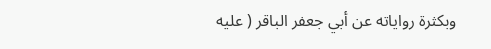وبكثرة رواياته عن أبي جعفر الباقر ( عليه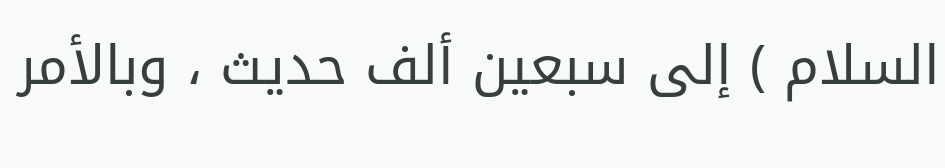السلام ) إلى سبعين ألف حديث ، وبالأمر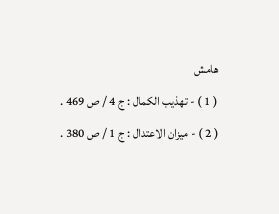هامش
( 1 ) - تهذيب الكمال : ج 4 / ص 469 .
( 2 ) - ميزان الاعتدال : ج 1 / ص 380 .